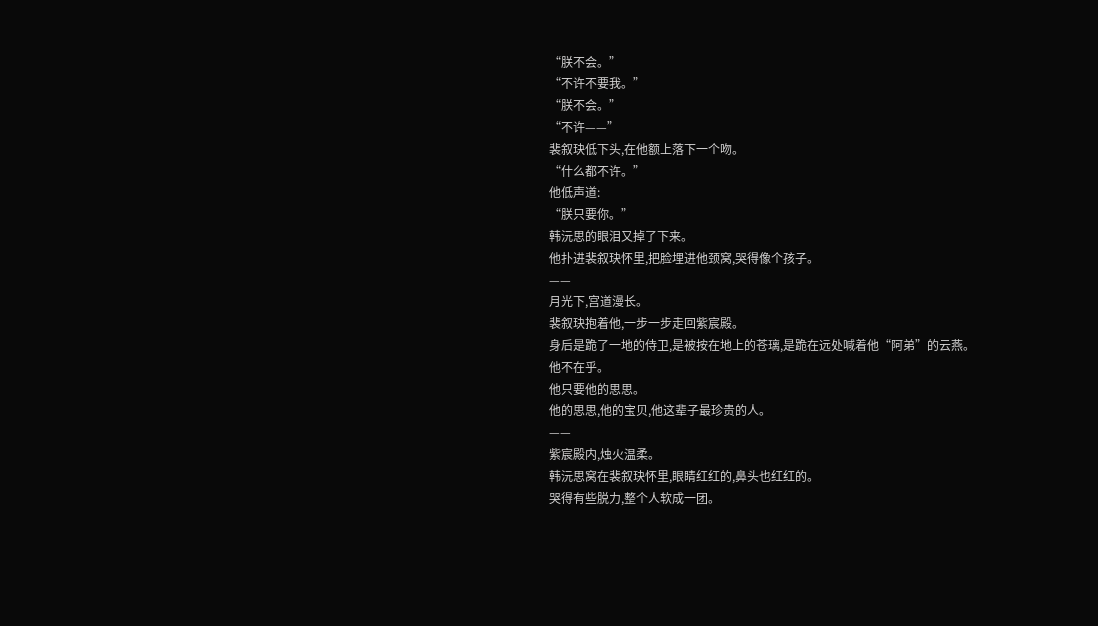“朕不会。”
“不许不要我。”
“朕不会。”
“不许——”
裴叙玦低下头,在他额上落下一个吻。
“什么都不许。”
他低声道:
“朕只要你。”
韩沅思的眼泪又掉了下来。
他扑进裴叙玦怀里,把脸埋进他颈窝,哭得像个孩子。
——
月光下,宫道漫长。
裴叙玦抱着他,一步一步走回紫宸殿。
身后是跪了一地的侍卫,是被按在地上的苍璃,是跪在远处喊着他“阿弟”的云燕。
他不在乎。
他只要他的思思。
他的思思,他的宝贝,他这辈子最珍贵的人。
——
紫宸殿内,烛火温柔。
韩沅思窝在裴叙玦怀里,眼睛红红的,鼻头也红红的。
哭得有些脱力,整个人软成一团。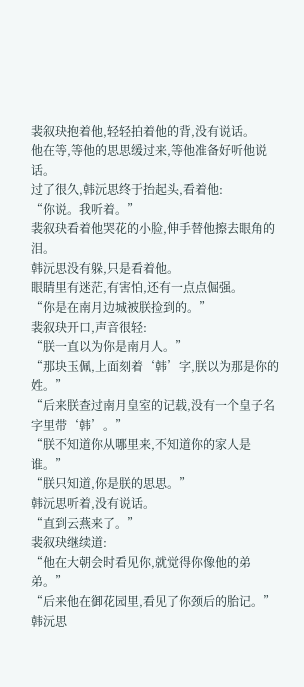裴叙玦抱着他,轻轻拍着他的背,没有说话。
他在等,等他的思思缓过来,等他准备好听他说话。
过了很久,韩沅思终于抬起头,看着他:
“你说。我听着。”
裴叙玦看着他哭花的小脸,伸手替他擦去眼角的泪。
韩沅思没有躲,只是看着他。
眼睛里有迷茫,有害怕,还有一点点倔强。
“你是在南月边城被朕捡到的。”
裴叙玦开口,声音很轻:
“朕一直以为你是南月人。”
“那块玉佩,上面刻着‘韩’字,朕以为那是你的姓。”
“后来朕查过南月皇室的记载,没有一个皇子名字里带‘韩’。”
“朕不知道你从哪里来,不知道你的家人是谁。”
“朕只知道,你是朕的思思。”
韩沅思听着,没有说话。
“直到云燕来了。”
裴叙玦继续道:
“他在大朝会时看见你,就觉得你像他的弟弟。”
“后来他在御花园里,看见了你颈后的胎记。”
韩沅思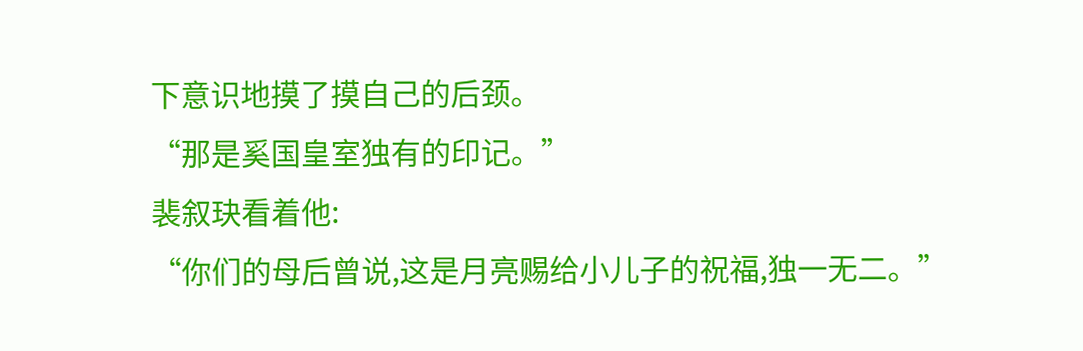下意识地摸了摸自己的后颈。
“那是奚国皇室独有的印记。”
裴叙玦看着他:
“你们的母后曾说,这是月亮赐给小儿子的祝福,独一无二。”